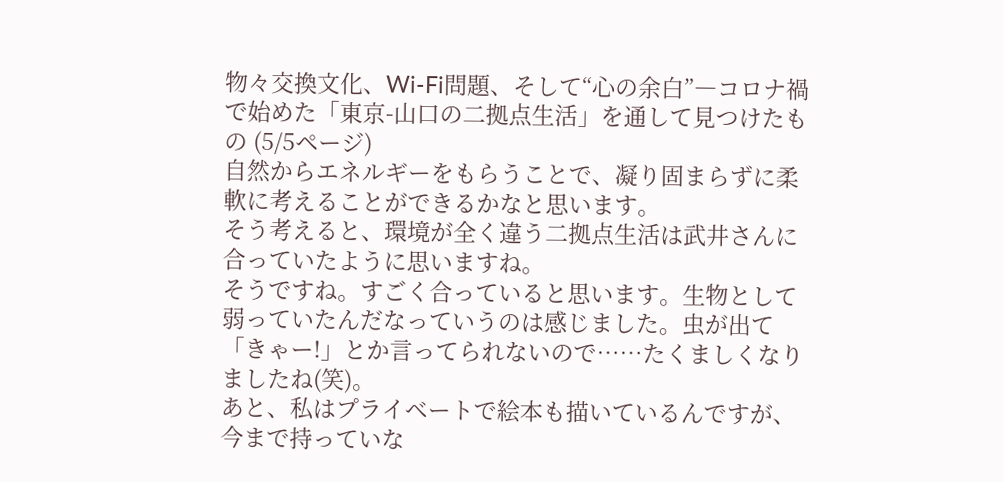物々交換文化、Wi-Fi問題、そして“心の余白”―コロナ禍で始めた「東京-山口の二拠点生活」を通して見つけたもの (5/5ページ)
自然からエネルギーをもらうことで、凝り固まらずに柔軟に考えることができるかなと思います。
そう考えると、環境が全く違う二拠点生活は武井さんに合っていたように思いますね。
そうですね。すごく合っていると思います。生物として弱っていたんだなっていうのは感じました。虫が出て「きゃー!」とか言ってられないので……たくましくなりましたね(笑)。
あと、私はプライベートで絵本も描いているんですが、今まで持っていな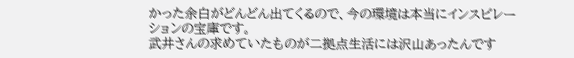かった余白がどんどん出てくるので、今の環境は本当にインスピレーションの宝庫です。
武井さんの求めていたものが二拠点生活には沢山あったんです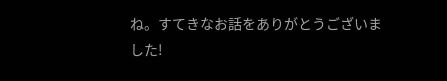ね。すてきなお話をありがとうございました!